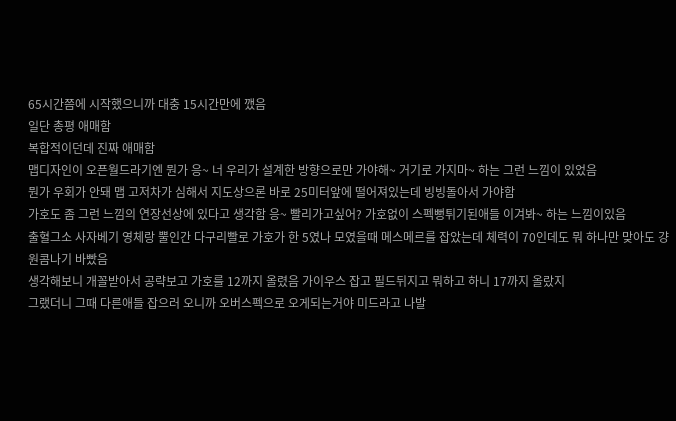65시간쯤에 시작했으니까 대충 15시간만에 깼음
일단 총평 애매함
복합적이던데 진짜 애매함
맵디자인이 오픈월드라기엔 뭔가 응~ 너 우리가 설계한 방향으로만 가야해~ 거기로 가지마~ 하는 그런 느낌이 있었음
뭔가 우회가 안돼 맵 고저차가 심해서 지도상으론 바로 25미터앞에 떨어져있는데 빙빙돌아서 가야함
가호도 좀 그런 느낌의 연장선상에 있다고 생각함 응~ 빨리가고싶어? 가호없이 스펙뻥튀기된애들 이겨봐~ 하는 느낌이있음
출혈그소 사자베기 영체랑 뿔인간 다구리빨로 가호가 한 5였나 모였을때 메스메르를 잡았는데 체력이 70인데도 뭐 하나만 맞아도 걍 원콤나기 바빴음
생각해보니 개꼴받아서 공략보고 가호를 12까지 올렸음 가이우스 잡고 필드뒤지고 뭐하고 하니 17까지 올랐지
그랬더니 그때 다른애들 잡으러 오니까 오버스펙으로 오게되는거야 미드라고 나발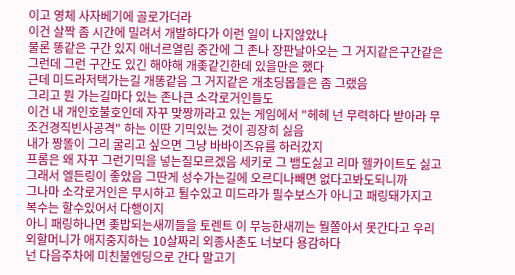이고 영체 사자베기에 골로가더라
이건 살짝 좀 시간에 밀려서 개발하다가 이런 일이 나지않았나
물론 똥같은 구간 있지 애너르열림 중간에 그 존나 장판날아오는 그 거지같은구간같은
그런데 그런 구간도 있긴 해야해 개좆같긴한데 있을만은 했다
근데 미드라저택가는길 개똥같음 그 거지같은 개초딩몹들은 좀 그랬음
그리고 뭔 가는길마다 있는 존나큰 소각로거인들도
이건 내 개인호불호인데 자꾸 맞짱까라고 있는 게임에서 "헤헤 넌 무력하다 받아라 무조건경직빈사공격" 하는 이딴 기믹있는 것이 굉장히 싫음
내가 짱똘이 그리 굴리고 싶으면 그냥 바바이즈유를 하러갔지
프롬은 왜 자꾸 그런기믹을 넣는질모르겠음 세키로 그 뱀도싫고 리마 헬카이트도 싫고 그래서 엘든링이 좋았음 그딴게 성수가는길에 오르디나빼면 없다고봐도되니까
그나마 소각로거인은 무시하고 튈수있고 미드라가 필수보스가 아니고 패링돼가지고 복수는 할수있어서 다행이지
아니 패링하나면 좆밥되는새끼들을 토렌트 이 무능한새끼는 뭘쫄아서 못간다고 우리 외할머니가 애지중지하는 10살짜리 외종사촌도 너보다 용감하다
넌 다음주차에 미친불엔딩으로 간다 말고기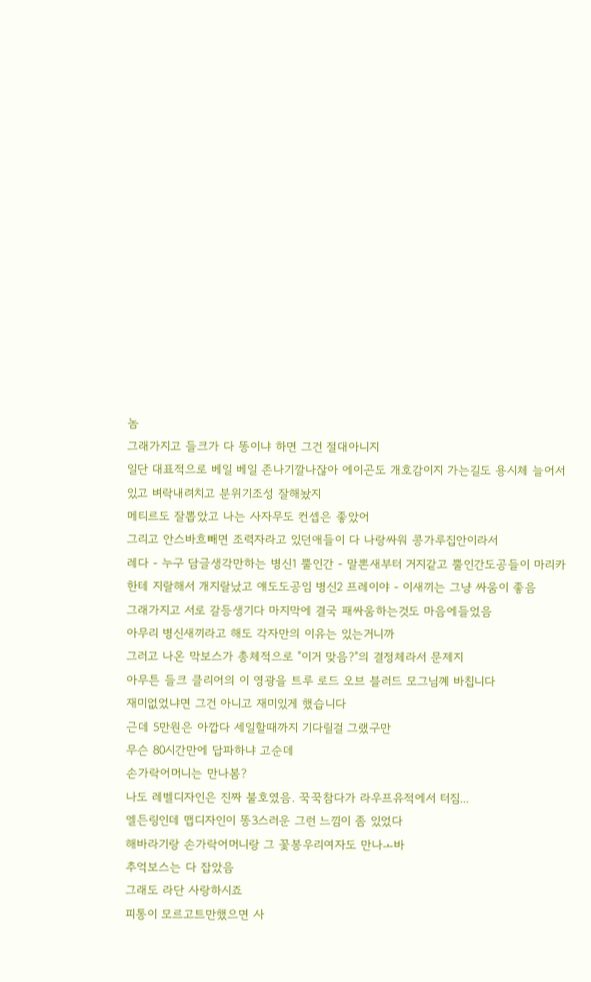놈
그래가지고 들크가 다 똥이냐 하면 그건 절대아니지
일단 대표적으로 베일 베일 존나기깔나잖아 에이곤도 개호감이지 가는길도 용시체 늘어서있고 벼락내려치고 분위기조성 잘해놨지
메티르도 잘뽑았고 나는 사자무도 컨셉은 좋았어
그리고 안스바흐빼면 조력자라고 있던애들이 다 나랑싸워 콩가루집안이라서
레다 - 누구 담글생각만하는 병신1 뿔인간 - 말뽄새부터 거지같고 뿔인간도공들이 마리카한테 지랄해서 개지랄났고 얘도도공임 병신2 프레이야 - 이새끼는 그냥 싸움이 좋음
그래가지고 서로 갈등생기다 마지막에 결국 패싸움하는것도 마음에들었음
아무리 병신새끼라고 해도 각자만의 이유는 있는거니까
그러고 나온 막보스가 총체적으로 "이거 맞음?"의 결정체라서 문제지
아무튼 들크 클리어의 이 영광을 트루 로드 오브 블러드 모그님꼐 바칩니다
재미없었냐면 그건 아니고 재미있게 했습니다
근데 5만원은 아깝다 세일할때까지 기다릴걸 그랬구만
무슨 80시간만에 답파하냐 고순데
손가락어머니는 만나봄?
나도 레벨디자인은 진짜 불호였음. 꾹꾹참다가 라우프유적에서 터짐...
엘든링인데 맵디자인이 똥3스러운 그런 느낌이 좀 있었다
해바라기랑 손가락어머니랑 그 꽃봉우리여자도 만나ㅗ바
추억보스는 다 잡았음
그래도 라단 사랑하시죠
피통이 모르고트만했으면 사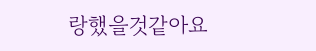랑했을것같아요